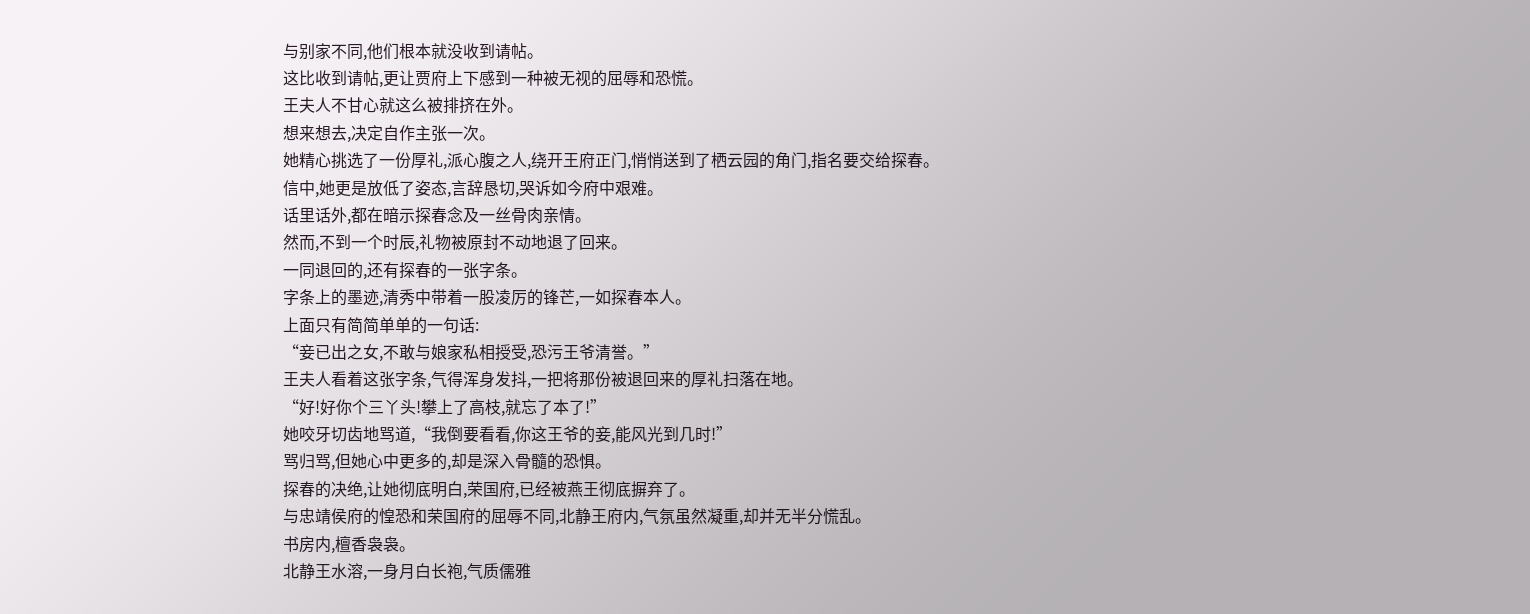与别家不同,他们根本就没收到请帖。
这比收到请帖,更让贾府上下感到一种被无视的屈辱和恐慌。
王夫人不甘心就这么被排挤在外。
想来想去,决定自作主张一次。
她精心挑选了一份厚礼,派心腹之人,绕开王府正门,悄悄送到了栖云园的角门,指名要交给探春。
信中,她更是放低了姿态,言辞恳切,哭诉如今府中艰难。
话里话外,都在暗示探春念及一丝骨肉亲情。
然而,不到一个时辰,礼物被原封不动地退了回来。
一同退回的,还有探春的一张字条。
字条上的墨迹,清秀中带着一股凌厉的锋芒,一如探春本人。
上面只有简简单单的一句话:
“妾已出之女,不敢与娘家私相授受,恐污王爷清誉。”
王夫人看着这张字条,气得浑身发抖,一把将那份被退回来的厚礼扫落在地。
“好!好你个三丫头!攀上了高枝,就忘了本了!”
她咬牙切齿地骂道,“我倒要看看,你这王爷的妾,能风光到几时!”
骂归骂,但她心中更多的,却是深入骨髓的恐惧。
探春的决绝,让她彻底明白,荣国府,已经被燕王彻底摒弃了。
与忠靖侯府的惶恐和荣国府的屈辱不同,北静王府内,气氛虽然凝重,却并无半分慌乱。
书房内,檀香袅袅。
北静王水溶,一身月白长袍,气质儒雅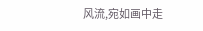风流,宛如画中走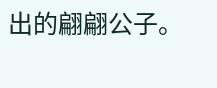出的翩翩公子。